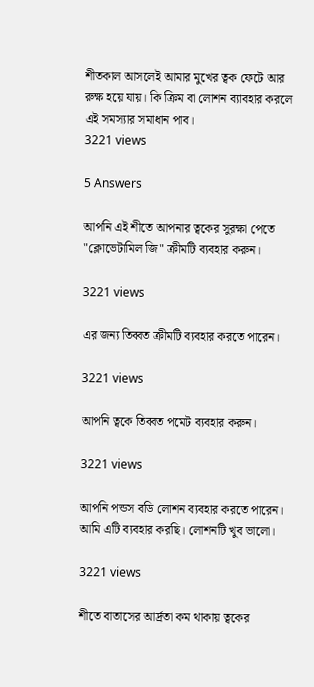শীতকাল আসলেই আমার মুখের ত্বক ফেটে আর রুক্ষ হয়ে যায়। কি ক্রিম বা লোশন ব্যাবহার করলে এই সমস্যার সমাধান পাব।
3221 views

5 Answers

আপনি এই শীতে আপনার ত্বকের সুরক্ষা পেতে "ক্লোভেটামিল জি" ক্রীমটি ব্যবহার করুন।

3221 views

এর জন্য তিব্বত ক্রীমটি ব্যবহার করতে পারেন।

3221 views

আপনি ত্বকে তিব্বত পমেট ব্যবহার করুন।

3221 views

আপনি পন্ডস বডি লোশন ব্যবহার করতে পারেন। আমি এটি ব্যবহার করছি। লোশনটি খুব ভালো।

3221 views

শীতে বাতাসের আর্দ্রতা কম থাকায় ত্বকের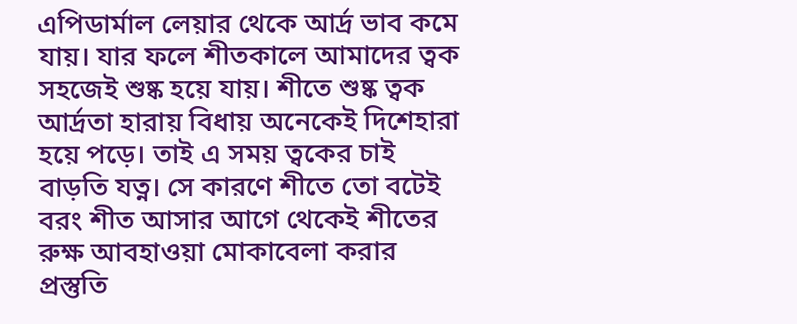এপিডার্মাল লেয়ার থেকে আর্দ্র ভাব কমে যায়। যার ফলে শীতকালে আমাদের ত্বক সহজেই শুষ্ক হয়ে যায়। শীতে শুষ্ক ত্বক আর্দ্রতা হারায় বিধায় অনেকেই দিশেহারা হয়ে পড়ে। তাই এ সময় ত্বকের চাই বাড়তি যত্ন। সে কারণে শীতে তো বটেই বরং শীত আসার আগে থেকেই শীতের রুক্ষ আবহাওয়া মোকাবেলা করার প্রস্তুতি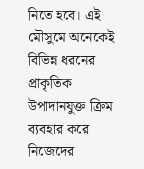নিতে হবে। এই মৌসুমে অনেকেই বিভিন্ন ধরনের প্রাকৃতিক উপাদানযুক্ত ক্রিম ব্যবহার করে নিজেদের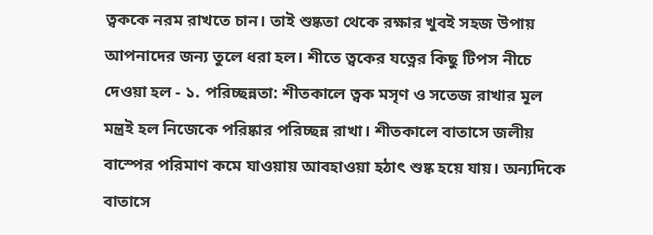ত্বককে নরম রাখতে চান। তাই শুষ্কতা থেকে রক্ষার খুবই সহজ উপায় আপনাদের জন্য তুলে ধরা হল। শীতে ত্বকের যত্নের কিছু টিপস নীচে দেওয়া হল - ১. পরিচ্ছন্নতা: শীতকালে ত্বক মসৃণ ও সতেজ রাখার মূল মন্ত্রই হল নিজেকে পরিষ্কার পরিচ্ছন্ন রাখা। শীতকালে বাতাসে জলীয় বাস্পের পরিমাণ কমে যাওয়ায় আবহাওয়া হঠাৎ শুষ্ক হয়ে যায়। অন্যদিকে বাতাসে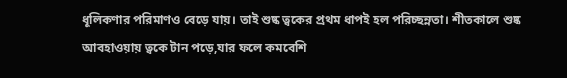ধূলিকণার পরিমাণও বেড়ে যায়। তাই শুষ্ক ত্বকের প্রথম ধাপই হল পরিচ্ছন্নতা। শীতকালে শুষ্ক আবহাওয়ায় ত্বকে টান পড়ে,যার ফলে কমবেশি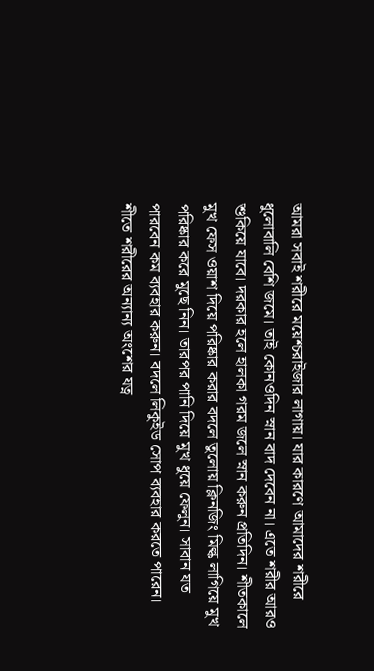আমরা সবাই শরীরে ময়েশ্চরাইজার লাগায়। যার কারণে আমাদের শরীরে ধুলোবালি বেশি জমে। তাই কোনওদিন স্নান বাদ দেবেন না। এতে শরীর আরও শুকিয়ে যাবে। দরকার হলে হালকা গরম জলে স্নান করুন প্রতিদিন। শীতকালে মুখ ফেস ওয়াশ দিয়ে পরিষ্কার করার বদলে তুলোয় ক্লিনজিং মিল্ক লাগিয়ে মুখ পরিষ্কার করে মুছে নিন। তারপর পানি দিয়ে মুখ ধুয়ে ফেলুন। সাবান যত পারবেন কম ব্যবহার করুন। বদলে লিকুইড সোপ ব্যবহার করতে পারেন। শীতে শরীরের অন্যান্য অংশের যত্ন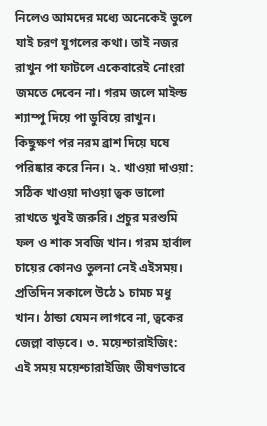নিলেও আমদের মধ্যে অনেকেই ভুলে যাই চরণ যুগলের কথা। তাই নজর রাখুন পা ফাটলে একেবারেই নোংরা জমতে দেবেন না। গরম জলে মাইল্ড শ্যাম্পু দিয়ে পা ডুবিয়ে রাখুন। কিছুক্ষণ পর নরম ব্রাশ দিয়ে ঘষে পরিষ্কার করে নিন। ২. খাওয়া দাওয়া: সঠিক খাওয়া দাওয়া ত্বক ভালো রাখতে খুবই জরুরি। প্রচুর মরশুমি ফল ও শাক সবজি খান। গরম হার্বাল চায়ের কোনও তুলনা নেই এইসময়। প্রতিদিন সকালে উঠে ১ চামচ মধু খান। ঠান্ডা যেমন লাগবে না, ত্বকের জেল্লা বাড়বে। ৩. ময়েশ্চারাইজিং: এই সময় ময়েশ্চারাইজিং ভীষণভাবে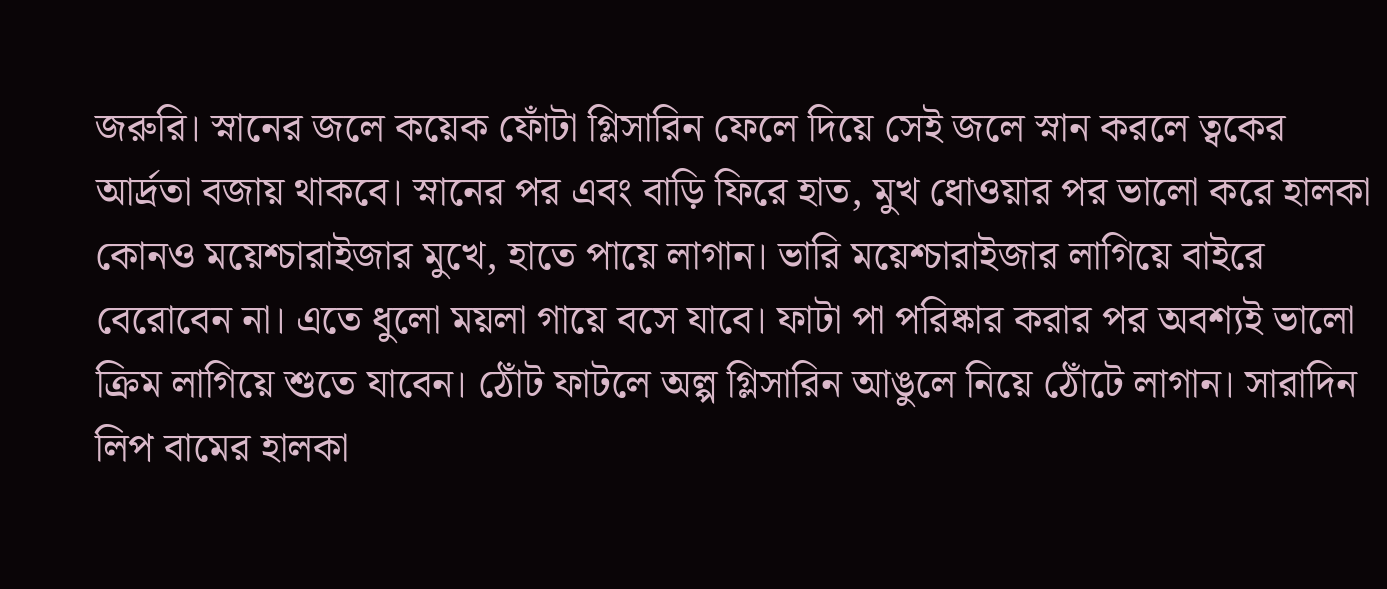জরুরি। স্নানের জলে কয়েক ফোঁটা গ্লিসারিন ফেলে দিয়ে সেই জলে স্নান করলে ত্বকের আর্দ্রতা বজায় থাকবে। স্নানের পর এবং বাড়ি ফিরে হাত, মুখ ধোওয়ার পর ভালো করে হালকা কোনও ময়েশ্চারাইজার মুখে, হাতে পায়ে লাগান। ভারি ময়েশ্চারাইজার লাগিয়ে বাইরে বেরোবেন না। এতে ধুলো ময়লা গায়ে বসে যাবে। ফাটা পা পরিষ্কার করার পর অবশ্যই ভালো ক্রিম লাগিয়ে শুতে যাবেন। ঠোঁট ফাটলে অল্প গ্লিসারিন আঙুলে নিয়ে ঠোঁটে লাগান। সারাদিন লিপ বামের হালকা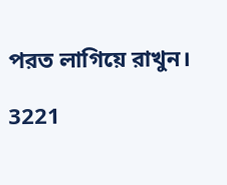পরত লাগিয়ে রাখুন।

3221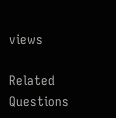views

Related Questions